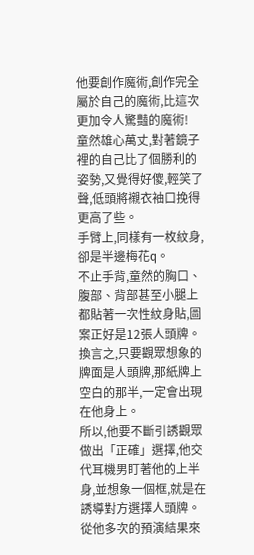他要創作魔術,創作完全屬於自己的魔術,比這次更加令人驚豔的魔術!
童然雄心萬丈,對著鏡子裡的自己比了個勝利的姿勢,又覺得好傻,輕笑了聲,低頭將襯衣袖口挽得更高了些。
手臂上,同樣有一枚紋身,卻是半邊梅花q。
不止手背,童然的胸口、腹部、背部甚至小腿上都貼著一次性紋身貼,圖案正好是12張人頭牌。
換言之,只要觀眾想象的牌面是人頭牌,那紙牌上空白的那半,一定會出現在他身上。
所以,他要不斷引誘觀眾做出「正確」選擇,他交代耳機男盯著他的上半身,並想象一個框,就是在誘導對方選擇人頭牌。
從他多次的預演結果來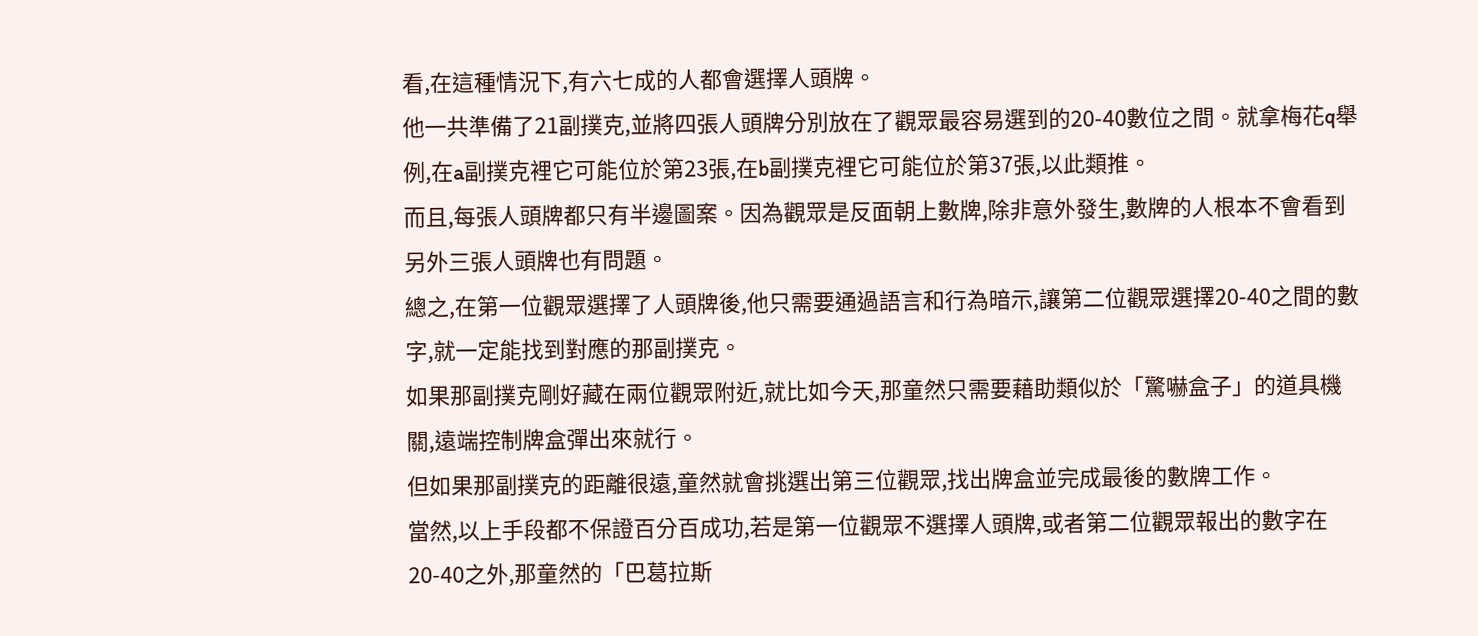看,在這種情況下,有六七成的人都會選擇人頭牌。
他一共準備了21副撲克,並將四張人頭牌分別放在了觀眾最容易選到的20-40數位之間。就拿梅花q舉例,在a副撲克裡它可能位於第23張,在b副撲克裡它可能位於第37張,以此類推。
而且,每張人頭牌都只有半邊圖案。因為觀眾是反面朝上數牌,除非意外發生,數牌的人根本不會看到另外三張人頭牌也有問題。
總之,在第一位觀眾選擇了人頭牌後,他只需要通過語言和行為暗示,讓第二位觀眾選擇20-40之間的數字,就一定能找到對應的那副撲克。
如果那副撲克剛好藏在兩位觀眾附近,就比如今天,那童然只需要藉助類似於「驚嚇盒子」的道具機關,遠端控制牌盒彈出來就行。
但如果那副撲克的距離很遠,童然就會挑選出第三位觀眾,找出牌盒並完成最後的數牌工作。
當然,以上手段都不保證百分百成功,若是第一位觀眾不選擇人頭牌,或者第二位觀眾報出的數字在20-40之外,那童然的「巴葛拉斯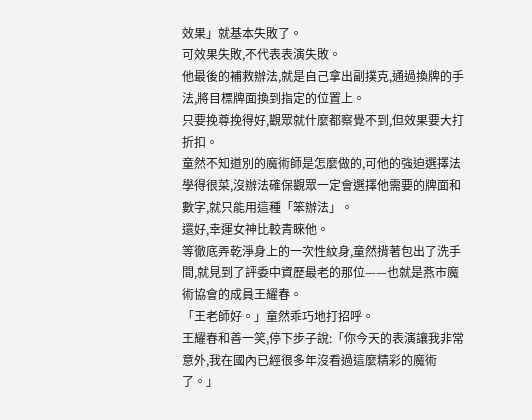效果」就基本失敗了。
可效果失敗,不代表表演失敗。
他最後的補救辦法,就是自己拿出副撲克,通過換牌的手法,將目標牌面換到指定的位置上。
只要挽尊挽得好,觀眾就什麼都察覺不到,但效果要大打折扣。
童然不知道別的魔術師是怎麼做的,可他的強迫選擇法學得很菜,沒辦法確保觀眾一定會選擇他需要的牌面和數字,就只能用這種「笨辦法」。
還好,幸運女神比較青睞他。
等徹底弄乾淨身上的一次性紋身,童然揹著包出了洗手間,就見到了評委中資歷最老的那位——也就是燕市魔術協會的成員王耀春。
「王老師好。」童然乖巧地打招呼。
王耀春和善一笑,停下步子說:「你今天的表演讓我非常意外,我在國內已經很多年沒看過這麼精彩的魔術了。」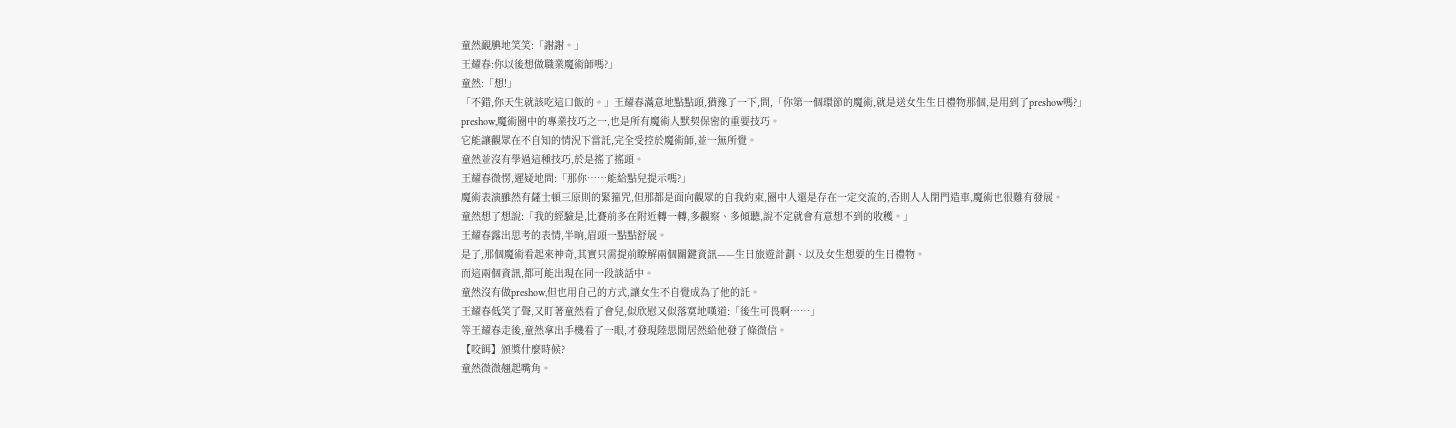童然靦腆地笑笑:「謝謝。」
王耀春:你以後想做職業魔術師嗎?」
童然:「想!」
「不錯,你天生就該吃這口飯的。」王耀春滿意地點點頭,猶豫了一下,問,「你第一個環節的魔術,就是送女生生日禮物那個,是用到了preshow嗎?」
preshow,魔術圈中的專業技巧之一,也是所有魔術人默契保密的重要技巧。
它能讓觀眾在不自知的情況下當託,完全受控於魔術師,並一無所覺。
童然並沒有學過這種技巧,於是搖了搖頭。
王耀春微愣,遲疑地問:「那你……能給點兒提示嗎?」
魔術表演雖然有薩士頓三原則的緊箍咒,但那都是面向觀眾的自我約束,圈中人還是存在一定交流的,否則人人閉門造車,魔術也很難有發展。
童然想了想說:「我的經驗是,比賽前多在附近轉一轉,多觀察、多傾聽,說不定就會有意想不到的收穫。」
王耀春露出思考的表情,半晌,眉頭一點點舒展。
是了,那個魔術看起來神奇,其實只需提前瞭解兩個關鍵資訊——生日旅遊計劃、以及女生想要的生日禮物。
而這兩個資訊,都可能出現在同一段談話中。
童然沒有做preshow,但也用自己的方式,讓女生不自覺成為了他的託。
王耀春低笑了聲,又盯著童然看了會兒,似欣慰又似落寞地嘆道:「後生可畏啊……」
等王耀春走後,童然拿出手機看了一眼,才發現陸思閒居然給他發了條微信。
【咬餌】頒獎什麼時候?
童然微微翹起嘴角。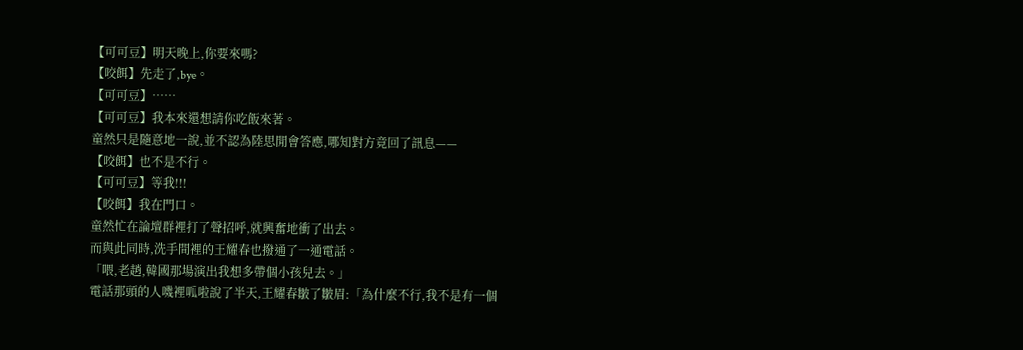【可可豆】明天晚上,你要來嗎?
【咬餌】先走了,bye。
【可可豆】……
【可可豆】我本來還想請你吃飯來著。
童然只是隨意地一說,並不認為陸思閒會答應,哪知對方竟回了訊息——
【咬餌】也不是不行。
【可可豆】等我!!!
【咬餌】我在門口。
童然忙在論壇群裡打了聲招呼,就興奮地衝了出去。
而與此同時,洗手間裡的王耀春也撥通了一通電話。
「喂,老趙,韓國那場演出我想多帶個小孩兒去。」
電話那頭的人嘰裡呱啦說了半天,王耀春皺了皺眉:「為什麼不行,我不是有一個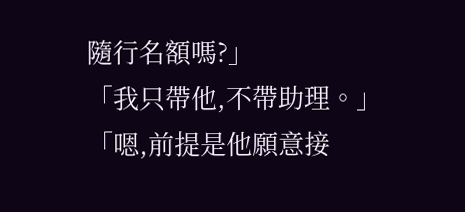隨行名額嗎?」
「我只帶他,不帶助理。」
「嗯,前提是他願意接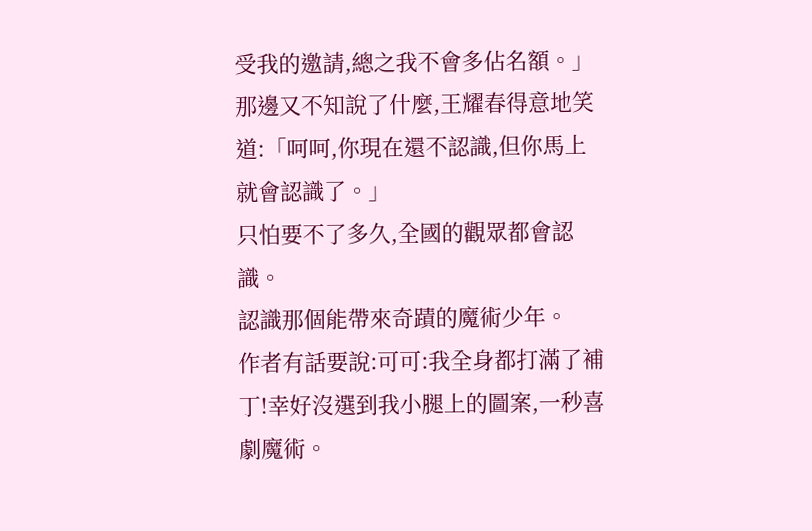受我的邀請,總之我不會多佔名額。」
那邊又不知說了什麼,王耀春得意地笑道:「呵呵,你現在還不認識,但你馬上就會認識了。」
只怕要不了多久,全國的觀眾都會認識。
認識那個能帶來奇蹟的魔術少年。
作者有話要說:可可:我全身都打滿了補丁!幸好沒選到我小腿上的圖案,一秒喜劇魔術。